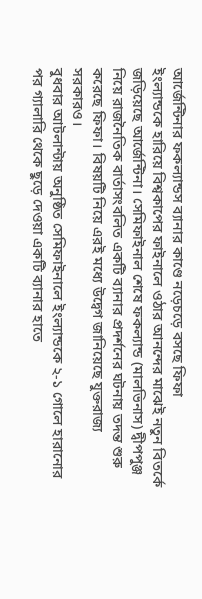আর্জেন্টিনার ফকল্যান্ডস ব্যানার কাণ্ডে নড়েচড়ে বসছে ফিফা
ইংল্যান্ডকে হারিয়ে বিশ্বকাপের ফাইনালে ওঠার আনন্দের মাঝেই নতুন বিতর্কে জড়িয়েছে আর্জেন্টিনা। সেমিফাইনাল শেষে ফকল্যান্ড (মালভিনাস) দ্বীপপুঞ্জ নিয়ে রাজনৈতিক বার্তাসংবলিত একটি ব্যানার প্রদর্শনের ঘটনায় তদন্ত শুরু করেছে ফিফা। বিষয়টি নিয়ে এরই মধ্যে উদ্বেগ জানিয়েছে যুক্তরাজ্য সরকারও।
বুধবার আটলান্টায় অনুষ্ঠিত সেমিফাইনালে ইংল্যান্ডকে ২-১ গোলে হারানোর পর গ্যালারি থেকে ছুড়ে দেওয়া একটি ব্যানার হাতে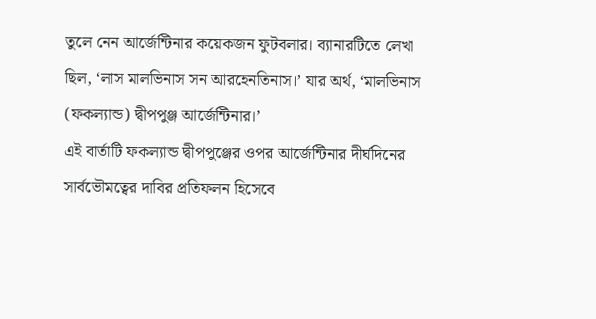তুলে নেন আর্জেন্টিনার কয়েকজন ফুটবলার। ব্যানারটিতে লেখা ছিল, ‘লাস মালভিনাস সন আরহেনতিনাস।’ যার অর্থ, ‘মালভিনাস (ফকল্যান্ড) দ্বীপপুঞ্জ আর্জেন্টিনার।’
এই বার্তাটি ফকল্যান্ড দ্বীপপুঞ্জের ওপর আর্জেন্টিনার দীর্ঘদিনের সার্বভৌমত্বের দাবির প্রতিফলন হিসেবে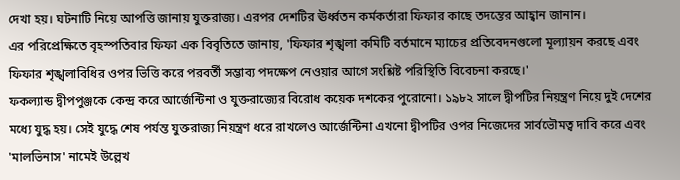দেখা হয়। ঘটনাটি নিয়ে আপত্তি জানায় যুক্তরাজ্য। এরপর দেশটির ঊর্ধ্বতন কর্মকর্তারা ফিফার কাছে তদন্তের আহ্বান জানান।
এর পরিপ্রেক্ষিতে বৃহস্পতিবার ফিফা এক বিবৃতিতে জানায়, 'ফিফার শৃঙ্খলা কমিটি বর্তমানে ম্যাচের প্রতিবেদনগুলো মূল্যায়ন করছে এবং ফিফার শৃঙ্খলাবিধির ওপর ভিত্তি করে পরবর্তী সম্ভাব্য পদক্ষেপ নেওয়ার আগে সংশ্লিষ্ট পরিস্থিতি বিবেচনা করছে।'
ফকল্যান্ড দ্বীপপুঞ্জকে কেন্দ্র করে আর্জেন্টিনা ও যুক্তরাজ্যের বিরোধ কয়েক দশকের পুরোনো। ১৯৮২ সালে দ্বীপটির নিয়ন্ত্রণ নিয়ে দুই দেশের মধ্যে যুদ্ধ হয়। সেই যুদ্ধে শেষ পর্যন্ত যুক্তরাজ্য নিয়ন্ত্রণ ধরে রাখলেও আর্জেন্টিনা এখনো দ্বীপটির ওপর নিজেদের সার্বভৌমত্ব দাবি করে এবং 'মালভিনাস' নামেই উল্লেখ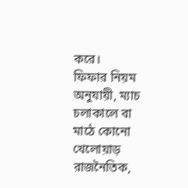করে।
ফিফার নিয়ম অনুযায়ী, ম্যাচ চলাকালে বা মাঠে কোনো খেলোয়াড় রাজনৈতিক,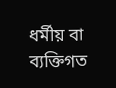ধর্মীয় বা ব্যক্তিগত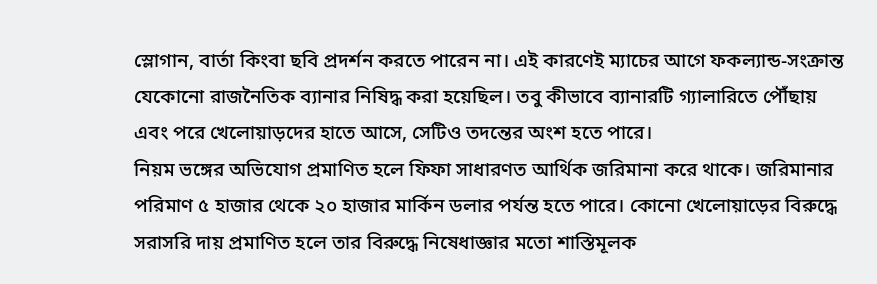স্লোগান, বার্তা কিংবা ছবি প্রদর্শন করতে পারেন না। এই কারণেই ম্যাচের আগে ফকল্যান্ড-সংক্রান্ত যেকোনো রাজনৈতিক ব্যানার নিষিদ্ধ করা হয়েছিল। তবু কীভাবে ব্যানারটি গ্যালারিতে পৌঁছায় এবং পরে খেলোয়াড়দের হাতে আসে, সেটিও তদন্তের অংশ হতে পারে।
নিয়ম ভঙ্গের অভিযোগ প্রমাণিত হলে ফিফা সাধারণত আর্থিক জরিমানা করে থাকে। জরিমানার পরিমাণ ৫ হাজার থেকে ২০ হাজার মার্কিন ডলার পর্যন্ত হতে পারে। কোনো খেলোয়াড়ের বিরুদ্ধে সরাসরি দায় প্রমাণিত হলে তার বিরুদ্ধে নিষেধাজ্ঞার মতো শাস্তিমূলক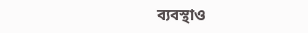ব্যবস্থাও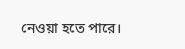নেওয়া হতে পারে।